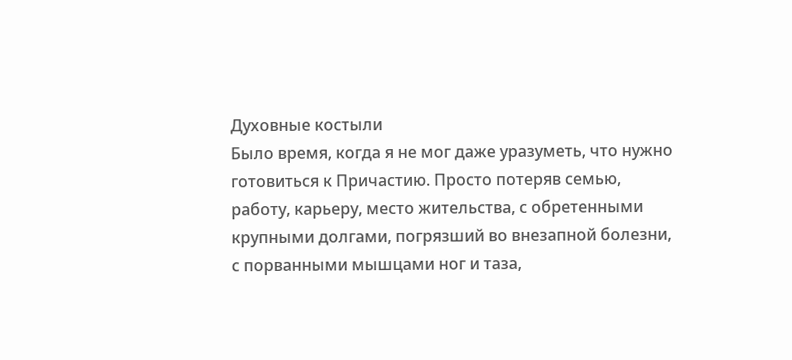Духовные костыли
Было время, когда я не мог даже уразуметь, что нужно готовиться к Причастию. Просто потеряв семью, работу, карьеру, место жительства, с обретенными крупными долгами, погрязший во внезапной болезни, с порванными мышцами ног и таза,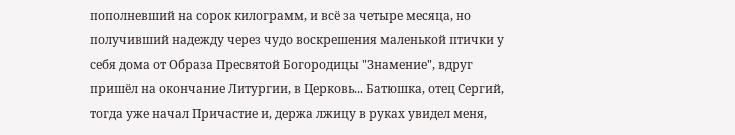пополневший на сорок килограмм, и всё за четыре месяца, но получивший надежду через чудо воскрешения маленькой птички у себя дома от Образа Пресвятой Богородицы "Знамение", вдруг пришёл на окончание Литургии, в Церковь... Батюшка, отец Сергий, тогда уже начал Причастие и, держа лжицу в руках увидел меня,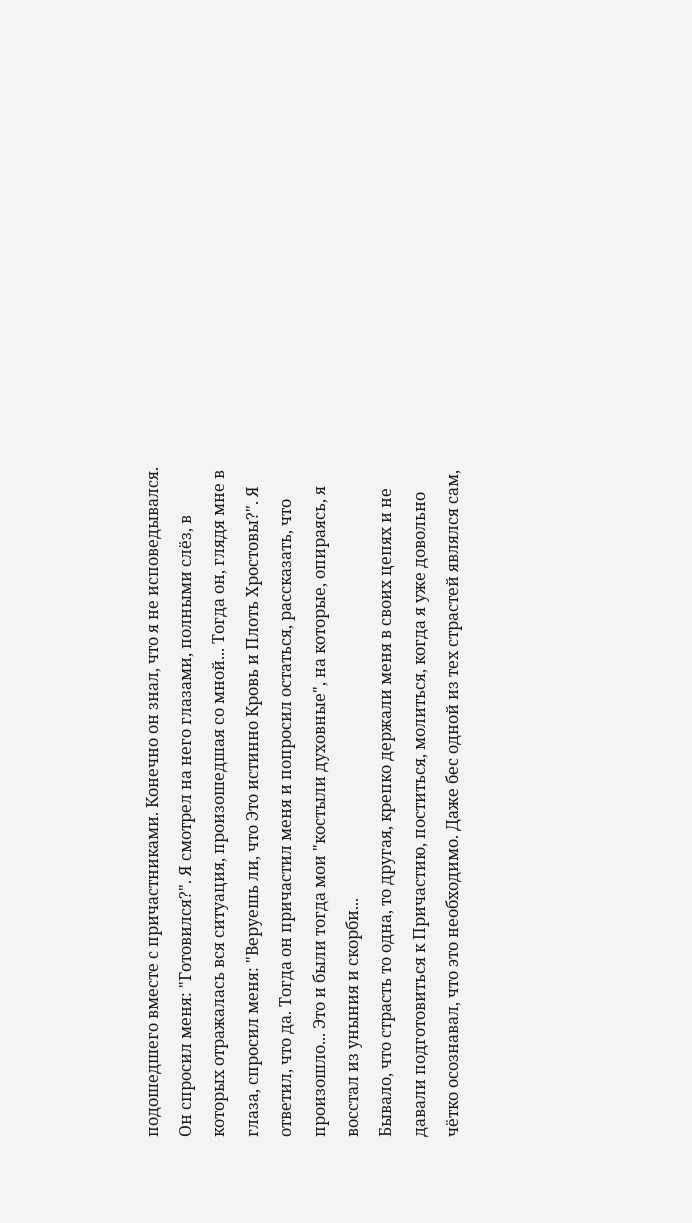подошедшего вместе с причастниками. Конечно он знал, что я не исповедывался. Он спросил меня: "Готовился?". Я смотрел на него глазами, полными слёз, в которых отражалась вся ситуация, произошедшая со мной... Тогда он, глядя мне в глаза, спросил меня: "Веруешь ли, что Это истинно Кровь и Плоть Хростовы?". Я ответил, что да. Тогда он причастил меня и попросил остаться, рассказать, что произошло... Это и были тогда мои "костыли духовные", на которые, опираясь, я восстал из уныния и скорби...
Бывало, что страсть то одна, то другая, крепко держали меня в своих цепях и не давали подготовиться к Причастию, поститься, молиться, когда я уже довольно чётко осознавал, что это необходимо. Даже бес одной из тех страстей являлся сам,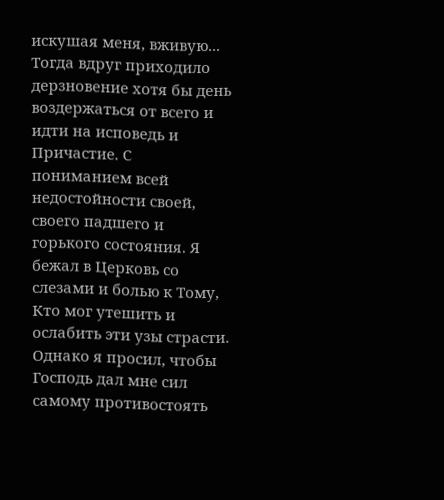искушая меня, вживую... Тогда вдруг приходило дерзновение хотя бы день воздержаться от всего и идти на исповедь и Причастие. С пониманием всей недостойности своей, своего падшего и горького состояния. Я бежал в Церковь со слезами и болью к Тому, Кто мог утешить и ослабить эти узы страсти. Однако я просил, чтобы Господь дал мне сил самому противостоять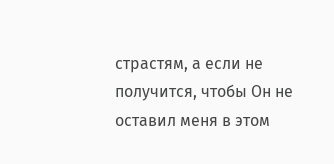страстям, а если не получится, чтобы Он не оставил меня в этом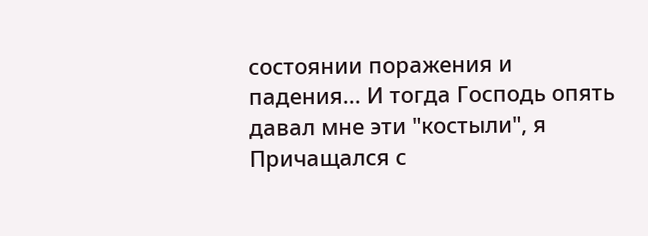состоянии поражения и падения... И тогда Господь опять давал мне эти "костыли", я Причащался с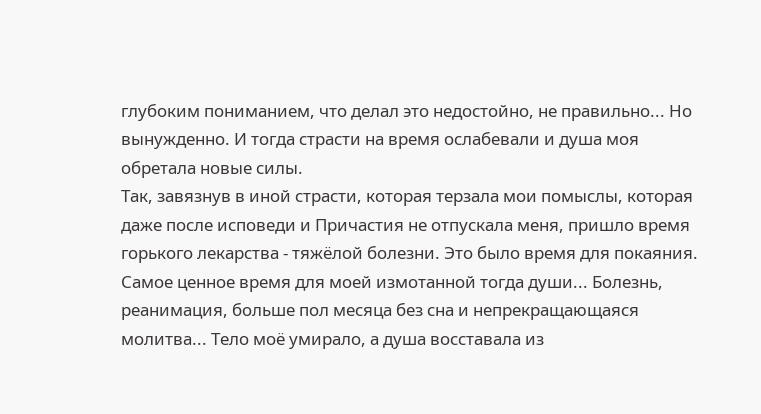глубоким пониманием, что делал это недостойно, не правильно... Но вынужденно. И тогда страсти на время ослабевали и душа моя обретала новые силы.
Так, завязнув в иной страсти, которая терзала мои помыслы, которая даже после исповеди и Причастия не отпускала меня, пришло время горького лекарства - тяжёлой болезни. Это было время для покаяния. Самое ценное время для моей измотанной тогда души... Болезнь, реанимация, больше пол месяца без сна и непрекращающаяся молитва... Тело моё умирало, а душа восставала из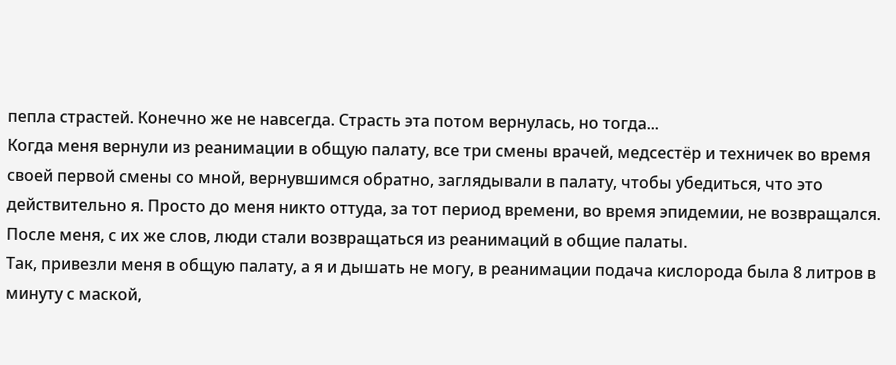пепла страстей. Конечно же не навсегда. Страсть эта потом вернулась, но тогда...
Когда меня вернули из реанимации в общую палату, все три смены врачей, медсестёр и техничек во время своей первой смены со мной, вернувшимся обратно, заглядывали в палату, чтобы убедиться, что это действительно я. Просто до меня никто оттуда, за тот период времени, во время эпидемии, не возвращался. После меня, с их же слов, люди стали возвращаться из реанимаций в общие палаты.
Так, привезли меня в общую палату, а я и дышать не могу, в реанимации подача кислорода была 8 литров в минуту с маской,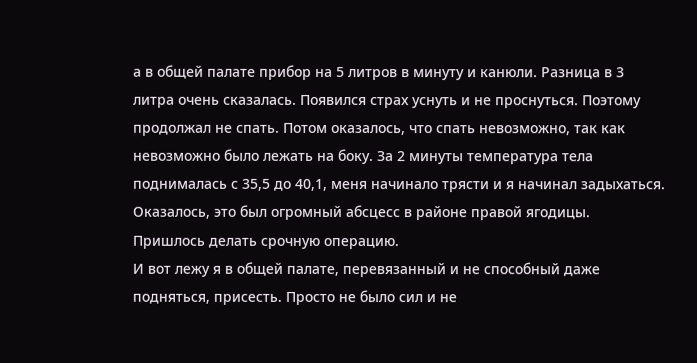а в общей палате прибор на 5 литров в минуту и канюли. Разница в 3 литра очень сказалась. Появился страх уснуть и не проснуться. Поэтому продолжал не спать. Потом оказалось, что спать невозможно, так как невозможно было лежать на боку. За 2 минуты температура тела поднималась с 35,5 до 40,1, меня начинало трясти и я начинал задыхаться. Оказалось, это был огромный абсцесс в районе правой ягодицы. Пришлось делать срочную операцию.
И вот лежу я в общей палате, перевязанный и не способный даже подняться, присесть. Просто не было сил и не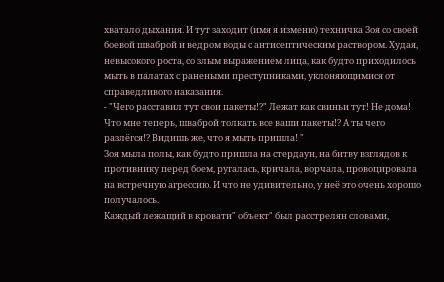хватало дыхания. И тут заходит (имя я изменю) техничка Зоя со своей боевой шваброй и ведром воды с антисептическим раствором. Худая, невысокого роста, со злым выражением лица, как будто приходилось мыть в палатах с ранеными преступниками, уклоняющимися от справедливого наказания.
- "Чего расставил тут свои пакеты!?" Лежат как свиньи тут! Не дома! Что мне теперь, шваброй толкать все ваши пакеты!? А ты чего разлёгся!? Видишь же, что я мыть пришла! "
Зоя мыла полы, как будто пришла на стердаун, на битву взглядов к противнику перед боем, ругалась, кричала, ворчала, провоцировала на встречную агрессию. И что не удивительно, у неё это очень хорошо получалось.
Каждый лежащий в кровати" объект" был расстрелян словами,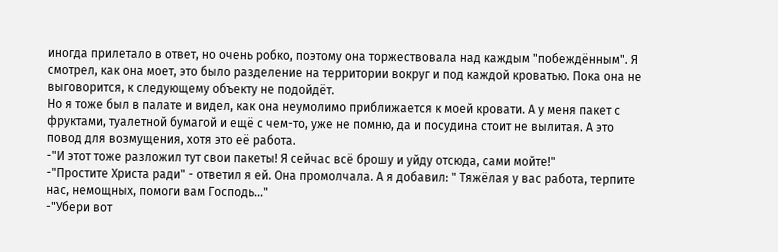иногда прилетало в ответ, но очень робко, поэтому она торжествовала над каждым "побеждённым". Я смотрел, как она моет, это было разделение на территории вокруг и под каждой кроватью. Пока она не выговорится, к следующему объекту не подойдёт.
Но я тоже был в палате и видел, как она неумолимо приближается к моей кровати. А у меня пакет с фруктами, туалетной бумагой и ещё с чем-то, уже не помню, да и посудина стоит не вылитая. А это повод для возмущения, хотя это её работа.
-"И этот тоже разложил тут свои пакеты! Я сейчас всё брошу и уйду отсюда, сами мойте!"
-"Простите Христа ради" - ответил я ей. Она промолчала. А я добавил: " Тяжёлая у вас работа, терпите нас, немощных, помоги вам Господь..."
-"Убери вот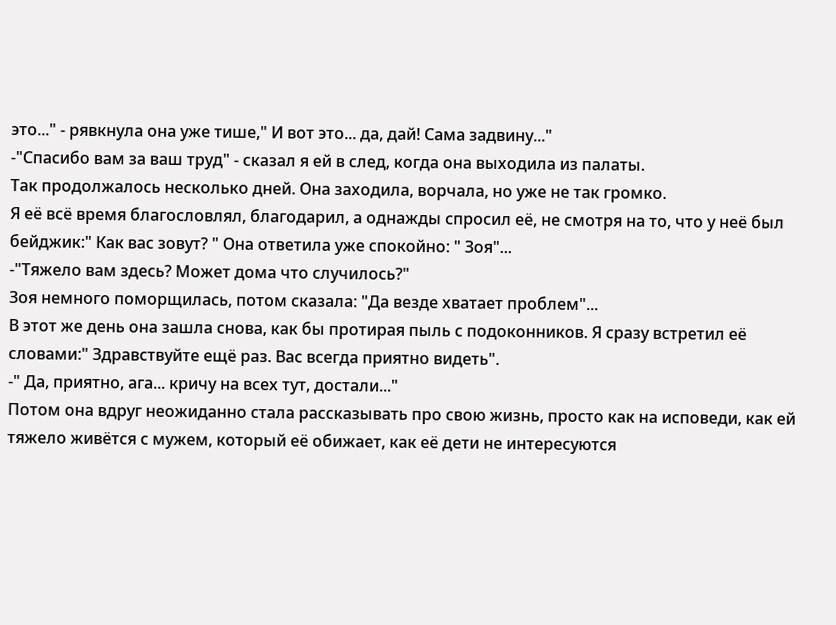это..." - рявкнула она уже тише," И вот это... да, дай! Сама задвину..."
-"Спасибо вам за ваш труд" - сказал я ей в след, когда она выходила из палаты.
Так продолжалось несколько дней. Она заходила, ворчала, но уже не так громко.
Я её всё время благословлял, благодарил, а однажды спросил её, не смотря на то, что у неё был бейджик:" Как вас зовут? " Она ответила уже спокойно: " Зоя"...
-"Тяжело вам здесь? Может дома что случилось?"
Зоя немного поморщилась, потом сказала: "Да везде хватает проблем"...
В этот же день она зашла снова, как бы протирая пыль с подоконников. Я сразу встретил её словами:" Здравствуйте ещё раз. Вас всегда приятно видеть".
-" Да, приятно, ага... кричу на всех тут, достали..."
Потом она вдруг неожиданно стала рассказывать про свою жизнь, просто как на исповеди, как ей тяжело живётся с мужем, который её обижает, как её дети не интересуются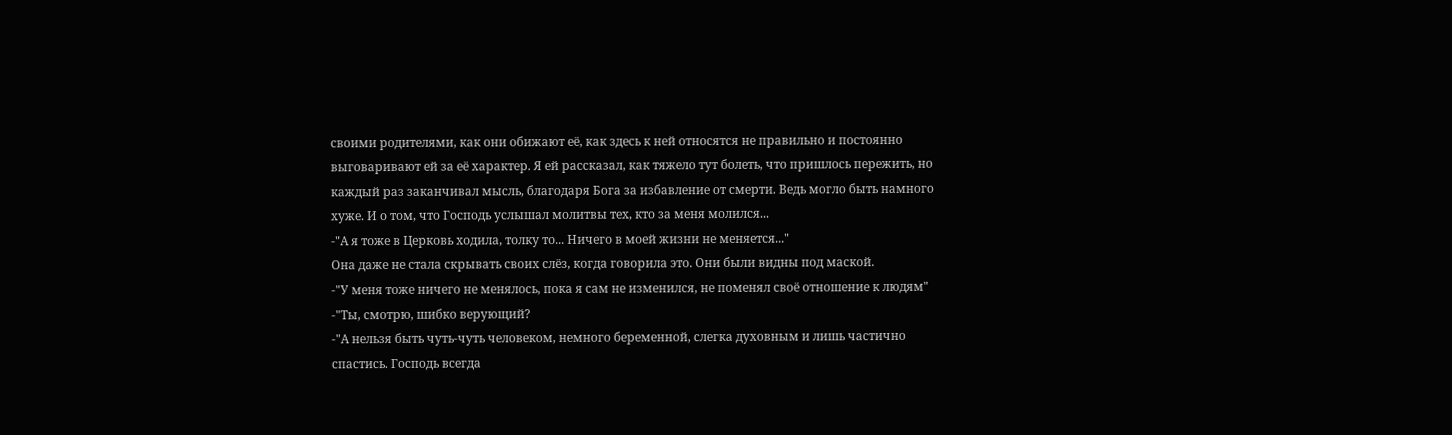своими родителями, как они обижают её, как здесь к ней относятся не правильно и постоянно выговаривают ей за её характер. Я ей рассказал, как тяжело тут болеть, что пришлось пережить, но каждый раз заканчивал мысль, благодаря Бога за избавление от смерти. Ведь могло быть намного хуже. И о том, что Господь услышал молитвы тех, кто за меня молился...
-"А я тоже в Церковь ходила, толку то... Ничего в моей жизни не меняется..."
Она даже не стала скрывать своих слёз, когда говорила это. Они были видны под маской.
-"У меня тоже ничего не менялось, пока я сам не изменился, не поменял своё отношение к людям"
-"Ты, смотрю, шибко верующий?
-"А нельзя быть чуть-чуть человеком, немного беременной, слегка духовным и лишь частично спастись. Господь всегда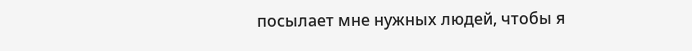посылает мне нужных людей, чтобы я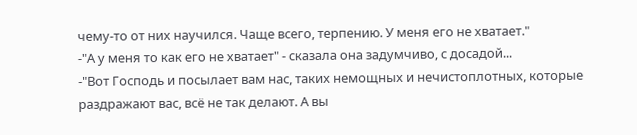чему-то от них научился. Чаще всего, терпению. У меня его не хватает."
-"А у меня то как его не хватает" - сказала она задумчиво, с досадой...
-"Вот Господь и посылает вам нас, таких немощных и нечистоплотных, которые раздражают вас, всё не так делают. А вы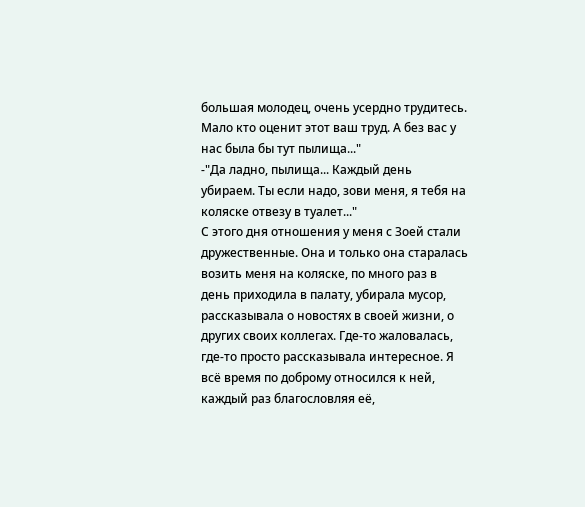большая молодец, очень усердно трудитесь. Мало кто оценит этот ваш труд. А без вас у нас была бы тут пылища..."
-"Да ладно, пылища... Каждый день убираем. Ты если надо, зови меня, я тебя на коляске отвезу в туалет..."
С этого дня отношения у меня с Зоей стали дружественные. Она и только она старалась возить меня на коляске, по много раз в день приходила в палату, убирала мусор, рассказывала о новостях в своей жизни, о других своих коллегах. Где-то жаловалась, где-то просто рассказывала интересное. Я всё время по доброму относился к ней, каждый раз благословляя её,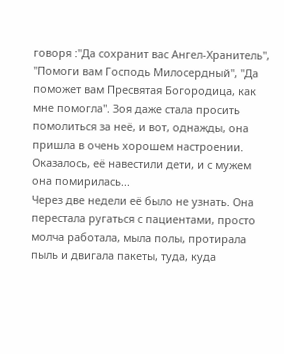говоря :"Да сохранит вас Ангел-Хранитель", "Помоги вам Господь Милосердный", "Да поможет вам Пресвятая Богородица, как мне помогла". Зоя даже стала просить помолиться за неё, и вот, однажды, она пришла в очень хорошем настроении. Оказалось, её навестили дети, и с мужем она помирилась...
Через две недели её было не узнать. Она перестала ругаться с пациентами, просто молча работала, мыла полы, протирала пыль и двигала пакеты, туда, куда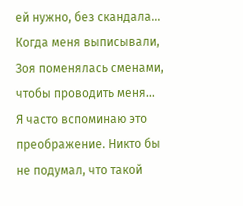ей нужно, без скандала...
Когда меня выписывали, Зоя поменялась сменами, чтобы проводить меня...
Я часто вспоминаю это преображение. Никто бы не подумал, что такой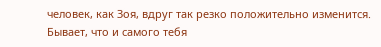человек, как Зоя, вдруг так резко положительно изменится. Бывает, что и самого тебя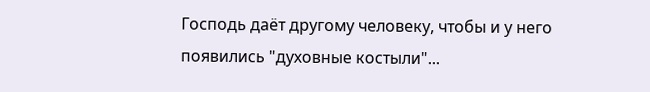Господь даёт другому человеку, чтобы и у него появились "духовные костыли"...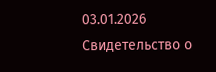03.01.2026
Свидетельство о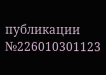публикации №226010301123